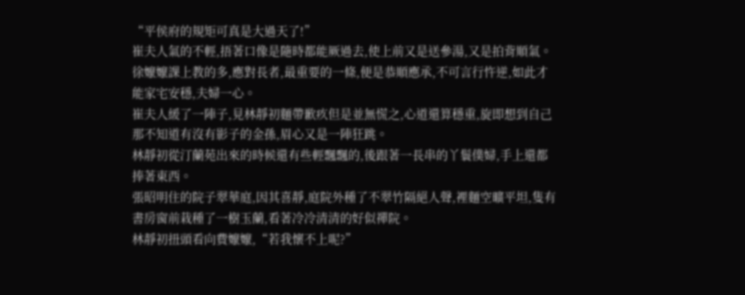“平侯府的規矩可真是大過天了!”
崔夫人氣的不輕,捂著口像是隨時都能厥過去,使上前又是送參湯,又是拍背順氣。
徐嬤嬤課上教的多,應對長者,最重要的一條,便是恭順應承,不可言行忤逆,如此才能家宅安穩,夫婦一心。
崔夫人緩了一陣子,見林靜初麵帶歉疚但是並無慌之,心道還算穩重,旋即想到自己那不知道有沒有影子的金孫,眉心又是一陣狂跳。
林靜初從汀蘭苑出來的時候還有些輕飄飄的,後跟著一長串的丫鬟僕婦,手上還都捧著東西。
張昭明住的院子翠華庭,因其喜靜,庭院外種了不翠竹隔絕人聲,裡麵空曠平坦,隻有書房窗前栽種了一樹玉蘭,看著冷冷清清的好似禪院。
林靜初扭頭看向費嬤嬤,“若我懷不上呢?”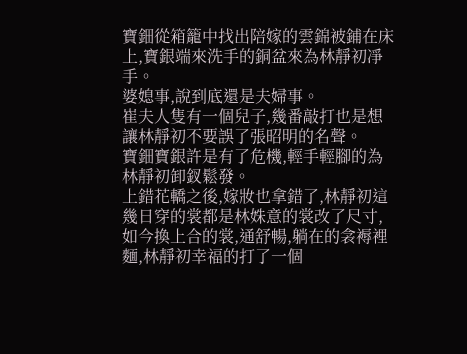寶鈿從箱籠中找出陪嫁的雲錦被鋪在床上,寶銀端來洗手的銅盆來為林靜初凈手。
婆媳事,說到底還是夫婦事。
崔夫人隻有一個兒子,幾番敲打也是想讓林靜初不要誤了張昭明的名聲。
寶鈿寶銀許是有了危機,輕手輕腳的為林靜初卸釵鬆發。
上錯花轎之後,嫁妝也拿錯了,林靜初這幾日穿的裳都是林姝意的裳改了尺寸,如今換上合的裳,通舒暢,躺在的衾褥裡麵,林靜初幸福的打了一個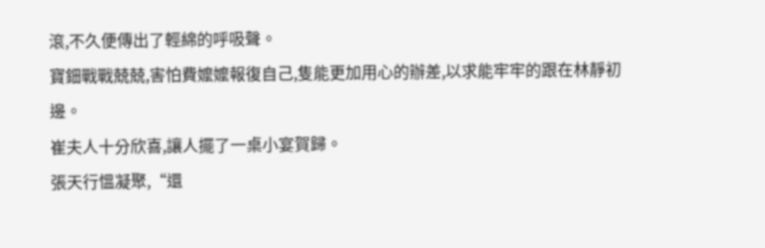滾,不久便傳出了輕綿的呼吸聲。
寶鈿戰戰兢兢,害怕費嬤嬤報復自己,隻能更加用心的辦差,以求能牢牢的跟在林靜初邊。
崔夫人十分欣喜,讓人擺了一桌小宴賀歸。
張天行慍凝聚,“還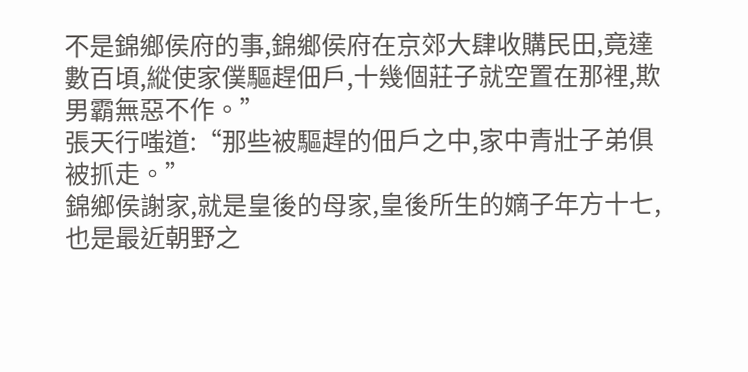不是錦鄉侯府的事,錦鄉侯府在京郊大肆收購民田,竟達數百頃,縱使家僕驅趕佃戶,十幾個莊子就空置在那裡,欺男霸無惡不作。”
張天行嗤道:“那些被驅趕的佃戶之中,家中青壯子弟俱被抓走。”
錦鄉侯謝家,就是皇後的母家,皇後所生的嫡子年方十七,也是最近朝野之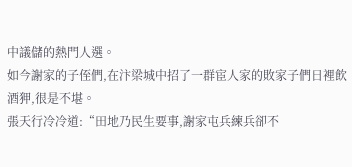中議儲的熱門人選。
如今謝家的子侄們,在汴梁城中招了一群宦人家的敗家子們日裡飲酒狎,很是不堪。
張天行冷冷道:“田地乃民生要事,謝家屯兵練兵卻不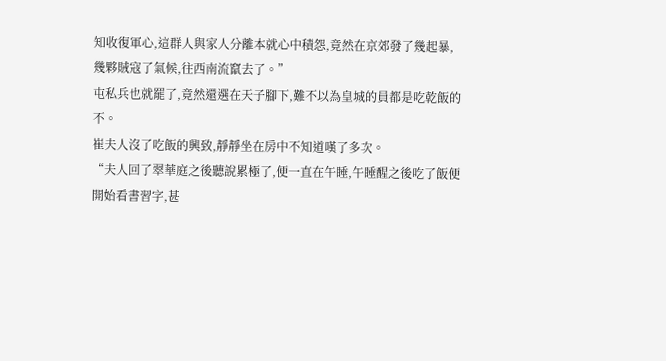知收復軍心,這群人與家人分離本就心中積怨,竟然在京郊發了幾起暴,幾夥賊寇了氣候,往西南流竄去了。”
屯私兵也就罷了,竟然還選在天子腳下,難不以為皇城的員都是吃乾飯的不。
崔夫人沒了吃飯的興致,靜靜坐在房中不知道嘆了多次。
“夫人回了翠華庭之後聽說累極了,便一直在午睡,午睡醒之後吃了飯便開始看書習字,甚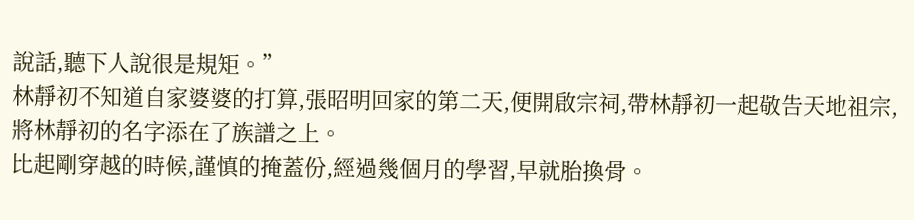說話,聽下人說很是規矩。”
林靜初不知道自家婆婆的打算,張昭明回家的第二天,便開啟宗祠,帶林靜初一起敬告天地祖宗,將林靜初的名字添在了族譜之上。
比起剛穿越的時候,謹慎的掩蓋份,經過幾個月的學習,早就胎換骨。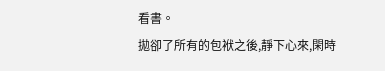看書。
拋卻了所有的包袱之後,靜下心來,閑時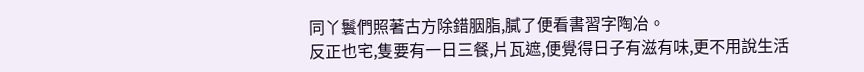同丫鬟們照著古方除錯胭脂,膩了便看書習字陶冶。
反正也宅,隻要有一日三餐,片瓦遮,便覺得日子有滋有味,更不用說生活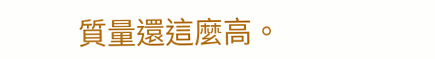質量還這麼高。